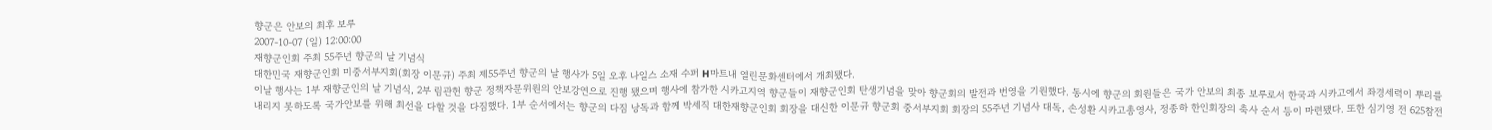향군은 안보의 최후 보루
2007-10-07 (일) 12:00:00
재향군인회 주최 55주년 향군의 날 기념식
대한민국 재향군인회 미중서부지회(회장 이문규) 주최 제55주년 향군의 날 행사가 5일 오후 나일스 소재 수퍼 H마트내 열린문화센터에서 개최됐다.
이날 행사는 1부 재향군인의 날 기념식, 2부 림관헌 향군 정책자문위원의 안보강연으로 진행 됐으며 행사에 참가한 시카고지역 향군들이 재향군인회 탄생기념을 맞아 향군회의 발전과 번영을 기원했다. 동시에 향군의 회원들은 국가 안보의 최종 보루로서 한국과 시카고에서 좌경세력이 뿌리를 내리지 못하도록 국가안보를 위해 최선을 다할 것을 다짐했다. 1부 순서에서는 향군의 다짐 낭독과 함께 박세직 대한재향군인회 회장을 대신한 이문규 향군회 중서부지회 회장의 55주년 기념사 대독, 손성환 시카고총영사, 정종하 한인회장의 축사 순서 등이 마련됐다. 또한 심기영 전 625참전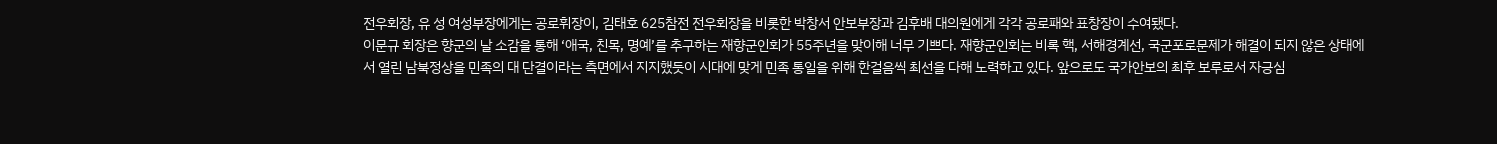전우회장, 유 성 여성부장에게는 공로휘장이, 김태호 625참전 전우회장을 비롯한 박창서 안보부장과 김후배 대의원에게 각각 공로패와 표창장이 수여됐다.
이문규 회장은 향군의 날 소감을 통해 ‘애국, 친목, 명예’를 추구하는 재향군인회가 55주년을 맞이해 너무 기쁘다. 재향군인회는 비록 핵, 서해경계선, 국군포로문제가 해결이 되지 않은 상태에서 열린 남북정상을 민족의 대 단결이라는 측면에서 지지했듯이 시대에 맞게 민족 통일을 위해 한걸음씩 최선을 다해 노력하고 있다. 앞으로도 국가안보의 최후 보루로서 자긍심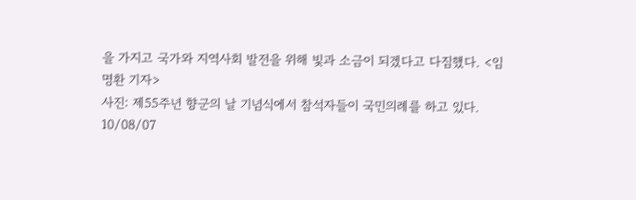을 가지고 국가와 지역사회 발전을 위해 빛과 소금이 되겠다고 다짐했다. <임명환 기자>
사진: 제55주년 향군의 날 기념식에서 참석자들이 국민의례를 하고 있다.
10/08/07